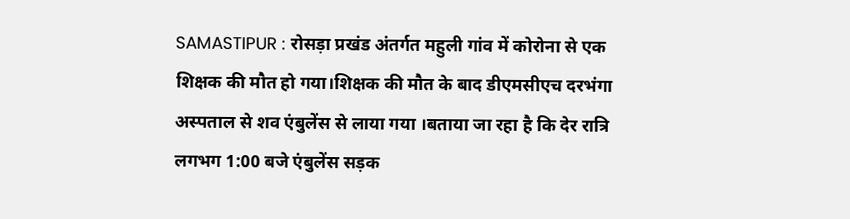SAMASTIPUR : रोसड़ा प्रखंड अंतर्गत महुली गांव में कोरोना से एक शिक्षक की मौत हो गया।शिक्षक की मौत के बाद डीएमसीएच दरभंगा अस्पताल से शव एंबुलेंस से लाया गया ।बताया जा रहा है कि देर रात्रि लगभग 1:00 बजे एंबुलेंस सड़क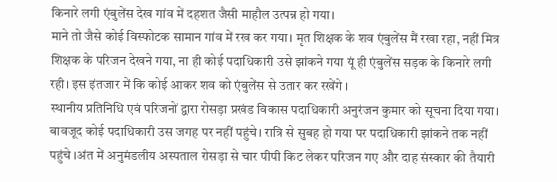किनारे लगी एंबुलेंस देख गांव में दहशत जैसी माहौल उत्पन्न हो गया।
माने तो जैसे कोई विस्फोटक सामान गांव में रख कर गया। मृत शिक्षक के शव एंबुलेंस मैं रखा रहा, नहीं मित्र शिक्षक के परिजन देखने गया, ना ही कोई पदाधिकारी उसे झांकने गया यूं ही एंबुलेंस सड़क के किनारे लगी रही। इस इंतजार में कि कोई आकर शव को एंबुलेंस से उतार कर रखेंगे ।
स्थानीय प्रतिनिधि एवं परिजनों द्वारा रोसड़ा प्रखंड विकास पदाधिकारी अनुरंजन कुमार को सूचना दिया गया। बावजूद कोई पदाधिकारी उस जगह पर नहीं पहुंचे। रात्रि से सुबह हो गया पर पदाधिकारी झांकने तक नहीं पहुंचे ।अंत में अनुमंडलीय अस्पताल रोसड़ा से चार पीपी किट लेकर परिजन गए और दाह संस्कार की तैयारी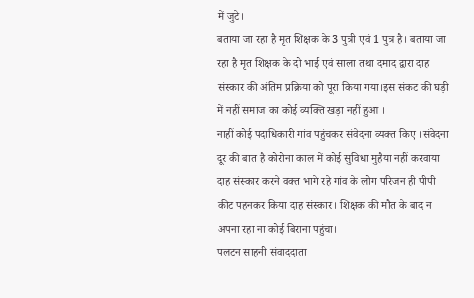में जुटे।
बताया जा रहा है मृत शिक्षक के 3 पुत्री एवं 1 पुत्र है। बताया जा रहा है मृत शिक्षक के दो भाई एवं साला तथा दमाद द्वारा दाह संस्कार की अंतिम प्रक्रिया को पूरा किया गया।इस संकट की घड़ी में नहीं समाज का कोई व्यक्ति खड़ा नहीं हुआ ।
नाहीं कोई पदाधिकारी गांव पहुंचकर संवेदना व्यक्त किए ।संवेदना दूर की बात है कोरोना काल में कोई सुविधा मुहैया नहीं करवाया दाह संस्कार करने वक्त भागे रहे गांव के लोग परिजन ही पीपी कीट पहनकर किया दाह संस्कार। शिक्षक की मौत के बाद न अपना रहा ना कोई बिराना पहुंचा।
पलटन साहनी संवाददाता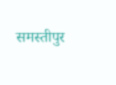समस्तीपुर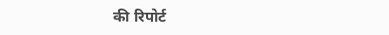की रिपोर्ट